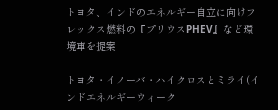トヨタ、インドのエネルギー自立に向けフレックス燃料の『プリウスPHEV』など環境車を提案

トヨタ・イノーバ・ハイクロスとミライ(インドエネルギーウィーク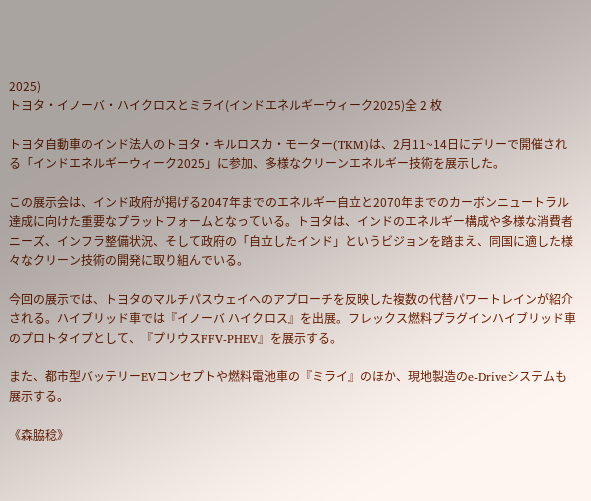2025)
トヨタ・イノーバ・ハイクロスとミライ(インドエネルギーウィーク2025)全 2 枚

トヨタ自動車のインド法人のトヨタ・キルロスカ・モーター(TKM)は、2月11~14日にデリーで開催される「インドエネルギーウィーク2025」に参加、多様なクリーンエネルギー技術を展示した。

この展示会は、インド政府が掲げる2047年までのエネルギー自立と2070年までのカーボンニュートラル達成に向けた重要なプラットフォームとなっている。トヨタは、インドのエネルギー構成や多様な消費者ニーズ、インフラ整備状況、そして政府の「自立したインド」というビジョンを踏まえ、同国に適した様々なクリーン技術の開発に取り組んでいる。

今回の展示では、トヨタのマルチパスウェイへのアプローチを反映した複数の代替パワートレインが紹介される。ハイブリッド車では『イノーバ ハイクロス』を出展。フレックス燃料プラグインハイブリッド車のプロトタイプとして、『プリウスFFV-PHEV』を展示する。

また、都市型バッテリーEVコンセプトや燃料電池車の『ミライ』のほか、現地製造のe-Driveシステムも展示する。

《森脇稔》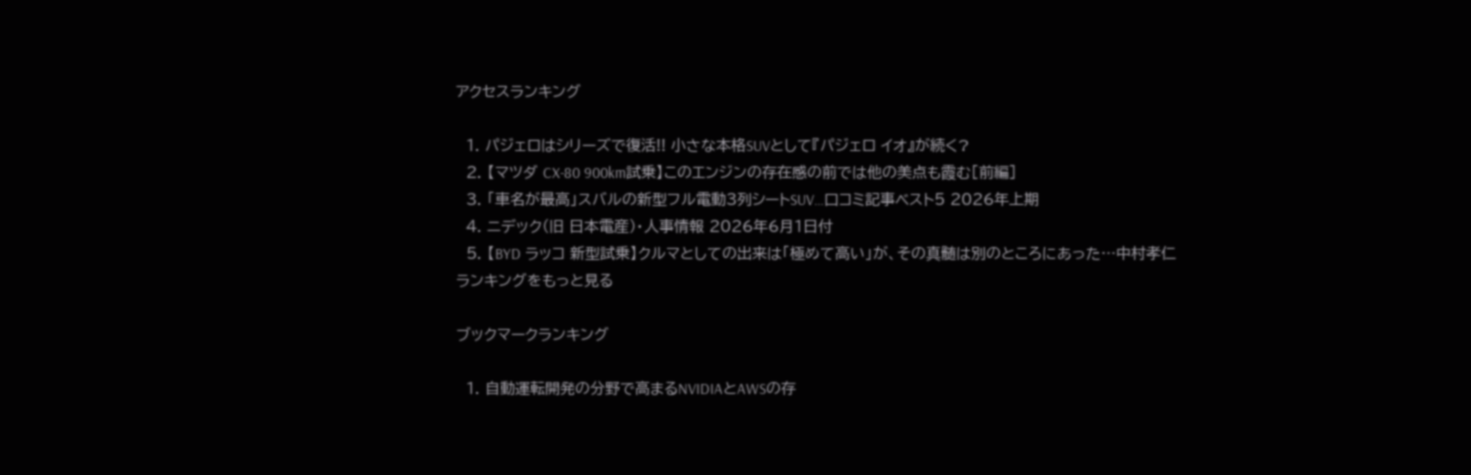アクセスランキング

  1. パジェロはシリーズで復活!! 小さな本格SUVとして『パジェロ イオ』が続く?
  2. 【マツダ CX-80 900km試乗】このエンジンの存在感の前では他の美点も霞む[前編]
  3. 「車名が最高」スバルの新型フル電動3列シートSUV…口コミ記事ベスト5 2026年上期
  4. ニデック(旧 日本電産)・人事情報 2026年6月1日付
  5. 【BYD ラッコ 新型試乗】クルマとしての出来は「極めて高い」が、その真髄は別のところにあった…中村孝仁
ランキングをもっと見る

ブックマークランキング

  1. 自動運転開発の分野で高まるNVIDIAとAWSの存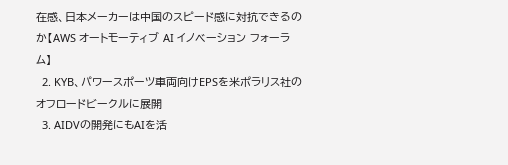在感、日本メーカーは中国のスピード感に対抗できるのか【AWS オートモーティブ AI イノベーション フォーラム】
  2. KYB、パワースポーツ車両向けEPSを米ポラリス社のオフロードビークルに展開
  3. AIDVの開発にもAIを活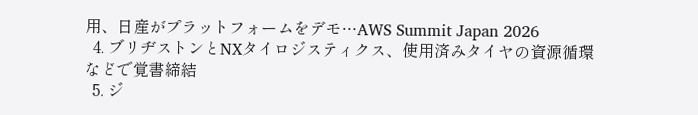用、日産がプラットフォームをデモ…AWS Summit Japan 2026
  4. ブリヂストンとNXタイロジスティクス、使用済みタイヤの資源循環などで覚書締結
  5. ジ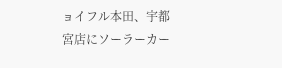ョイフル本田、宇都宮店にソーラーカー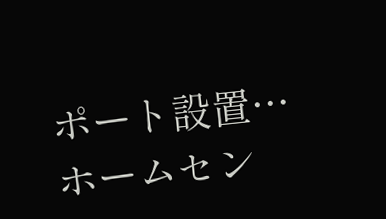ポート設置…ホームセン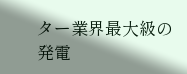ター業界最大級の発電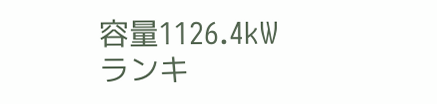容量1126.4kW
ランキ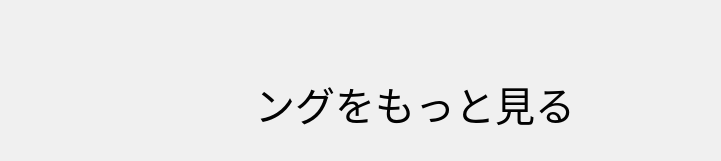ングをもっと見る